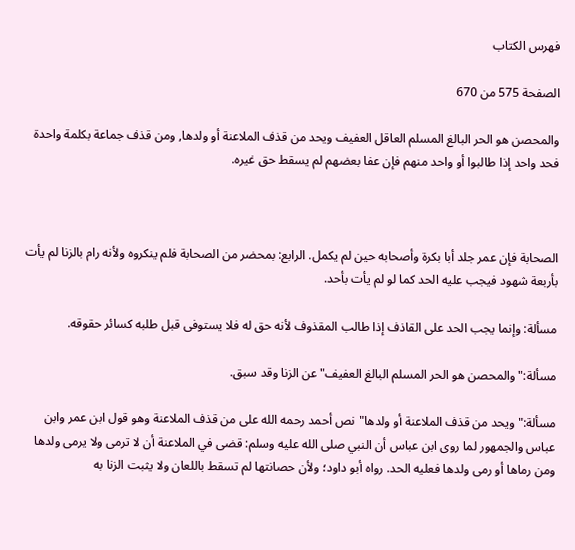فهرس الكتاب

الصفحة 575 من 670

والمحصن هو الحر البالغ المسلم العاقل العفيف ويحد من قذف الملاعنة أو ولدها, ومن قذف جماعة بكلمة واحدة فحد واحد إذا طالبوا أو واحد منهم فإن عفا بعضهم لم يسقط حق غيره.



الصحابة فإن عمر جلد أبا بكرة وأصحابه حين لم يكمل. الرابع: بمحضر من الصحابة فلم ينكروه ولأنه رام بالزنا لم يأت بأربعة شهود فيجب عليه الحد كما لو لم يأت بأحد.

مسألة: وإنما يجب الحد على القاذف إذا طالب المقذوف لأنه حق له فلا يستوفى قبل طلبه كسائر حقوقه.

مسألة:"والمحصن هو الحر المسلم البالغ العفيف"عن الزنا وقد سبق.

مسألة:"ويحد من قذف الملاعنة أو ولدها"نص أحمد رحمه الله على من قذف الملاعنة وهو قول ابن عمر وابن عباس والجمهور لما روى ابن عباس أن النبي صلى الله عليه وسلم: قضى في الملاعنة أن لا ترمى ولا يرمى ولدها ومن رماها أو رمى ولدها فعليه الحد. رواه أبو داود؛ ولأن حصانتها لم تسقط باللعان ولا يثبت الزنا به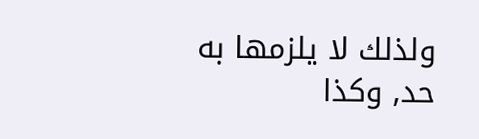ولذلك لا يلزمها به حد, وكذا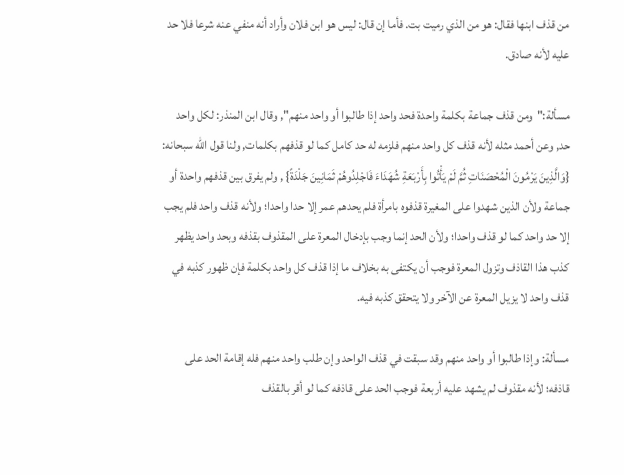من قذف ابنها فقال: هو من الذي رميت بت. فأما إن قال: ليس هو ابن فلان وأراد أنه منفي عنه شرعا فلا حد عليه لأنه صادق.

مسألة:"ومن قذف جماعة بكلمة واحدة فحد واحد إذا طالبوا أو واحد منهم", وقال ابن المنذر: لكل واحد حد, وعن أحمد مثله لأنه قذف كل واحد منهم فلزمه له حد كامل كما لو قذفهم بكلمات, ولنا قول الله سبحانه: {وَالَّذِينَ يَرْمُونَ الْمُحْصَنَاتِ ثُمَّ لَمْ يَأْتُوا بِأَرْبَعَةِ شُهَدَاءَ فَاجْلِدُوهُمْ ثَمَانِينَ جَلْدَةً} , ولم يفرق بين قذفهم واحدة أو جماعة ولأن الذين شهدوا على المغيرة قذفوه بامرأة فلم يحدهم عمر إلا حدا واحدا؛ ولأنه قذف واحد فلم يجب إلا حد واحد كما لو قذف واحدا؛ ولأن الحد إنما وجب بإدخال المعرة على المقذوف بقذفه وبحد واحد يظهر كذب هذا القاذف وتزول المعرة فوجب أن يكتفى به بخلاف ما إذا قذف كل واحد بكلمة فإن ظهور كذبه في قذف واحد لا يزيل المعرة عن الآخر ولا يتحقق كذبه فيه.

مسألة: وإذا طالبوا أو واحد منهم وقد سبقت في قذف الواحد وإن طلب واحد منهم فله إقامة الحد على قاذفه؛ لأنه مقذوف لم يشهد عليه أربعة فوجب الحد على قاذفه كما لو أقر بالقذف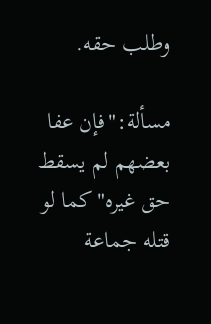وطلب حقه.

مسألة:"فإن عفا بعضهم لم يسقط حق غيره"كما لو قتله جماعة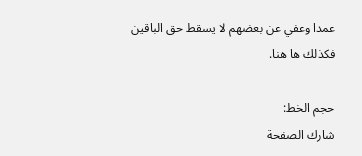عمدا وعفي عن بعضهم لا يسقط حق الباقين فكذلك ها هنا.

حجم الخط:
شارك الصفحة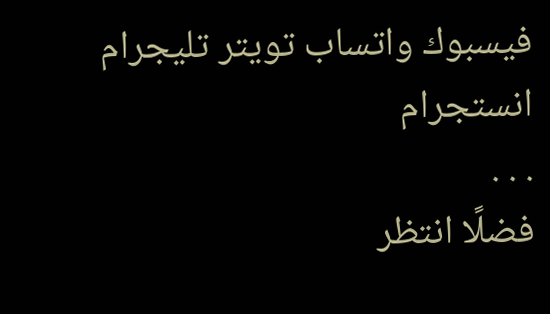فيسبوك واتساب تويتر تليجرام انستجرام
. . .
فضلًا انتظر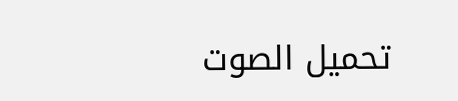تحميل الصوت